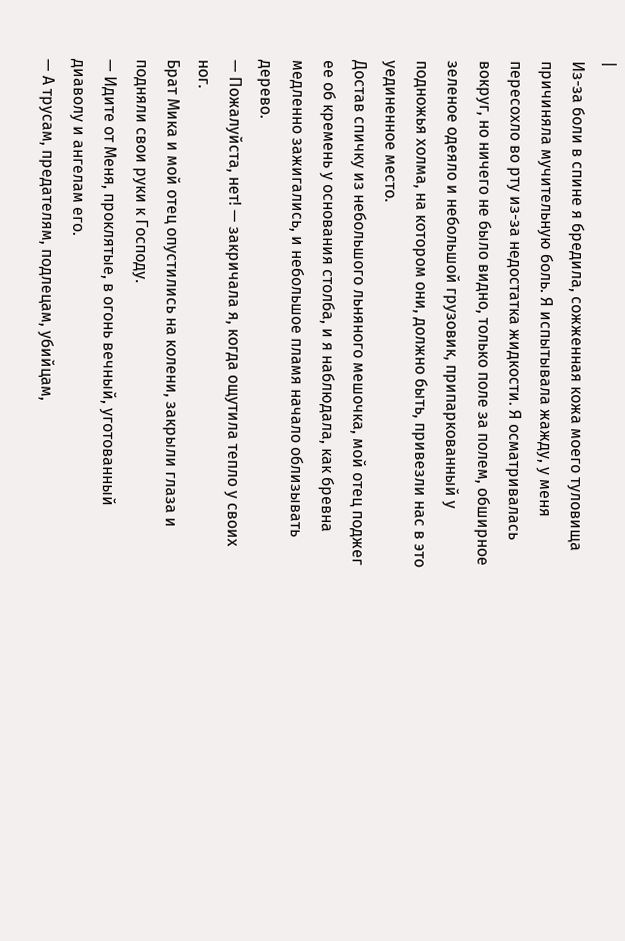|
Из-за боли в спине я бредила, сожженная кожа моего туловища причиняла мучительную боль. Я испытывала жажду, у меня пересохло во рту из-за недостатка жидкости. Я осматривалась вокруг, но ничего не было видно, только поле за полем, обширное зеленое одеяло и небольшой грузовик, припаркованный у подножья холма, на котором они, должно быть, привезли нас в это уединенное место.
Достав спичку из небольшого льняного мешочка, мой отец поджег ее об кремень у основания столба, и я наблюдала, как бревна медленно зажигались, и небольшое пламя начало облизывать дерево.
— Пожалуйста, нет! — закричала я, когда ощутила тепло у своих ног.
Брат Мика и мой отец опустились на колени, закрыли глаза и подняли свои руки к Господу.
— Идите от Меня, проклятые, в огонь вечный, уготованный диаволу и ангелам его.
— А трусам, предателям, подлецам, убийцам,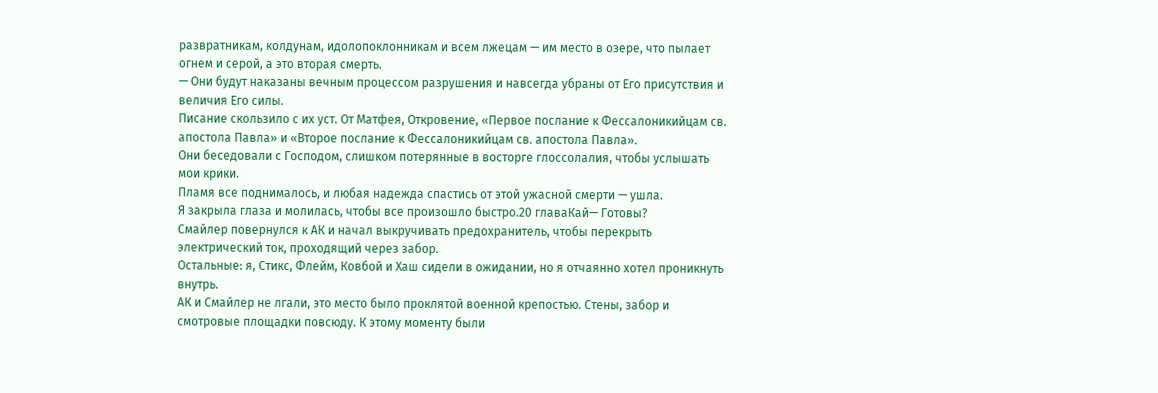развратникам, колдунам, идолопоклонникам и всем лжецам — им место в озере, что пылает огнем и серой, а это вторая смерть.
— Они будут наказаны вечным процессом разрушения и навсегда убраны от Его присутствия и величия Его силы.
Писание скользило с их уст. От Матфея, Откровение, «Первое послание к Фессалоникийцам св. апостола Павла» и «Второе послание к Фессалоникийцам св. апостола Павла».
Они беседовали с Господом, слишком потерянные в восторге глоссолалия, чтобы услышать мои крики.
Пламя все поднималось, и любая надежда спастись от этой ужасной смерти — ушла.
Я закрыла глаза и молилась, чтобы все произошло быстро.20 главаКай— Готовы?
Смайлер повернулся к АК и начал выкручивать предохранитель, чтобы перекрыть электрический ток, проходящий через забор.
Остальные: я, Стикс, Флейм, Ковбой и Хаш сидели в ожидании, но я отчаянно хотел проникнуть внутрь.
АК и Смайлер не лгали, это место было проклятой военной крепостью. Стены, забор и смотровые площадки повсюду. К этому моменту были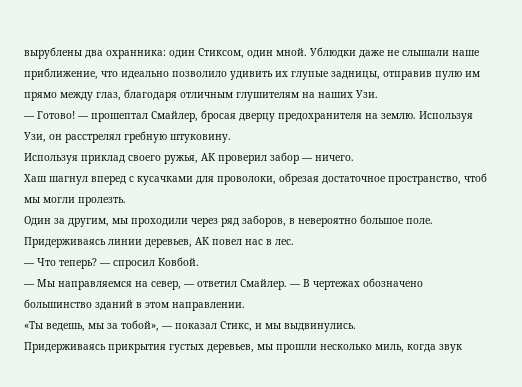вырублены два охранника: один Стиксом, один мной. Ублюдки даже не слышали наше приближение, что идеально позволило удивить их глупые задницы, отправив пулю им прямо между глаз, благодаря отличным глушителям на наших Узи.
— Готово! — прошептал Смайлер, бросая дверцу предохранителя на землю. Используя Узи, он расстрелял гребную штуковину.
Используя приклад своего ружья, АК проверил забор — ничего.
Хаш шагнул вперед с кусачками для проволоки, обрезая достаточное пространство, чтоб мы могли пролезть.
Один за другим, мы проходили через ряд заборов, в невероятно большое поле. Придерживаясь линии деревьев, АК повел нас в лес.
— Что теперь? — спросил Ковбой.
— Мы направляемся на север, — ответил Смайлер. — В чертежах обозначено большинство зданий в этом направлении.
«Ты ведешь, мы за тобой», — показал Стикс, и мы выдвинулись.
Придерживаясь прикрытия густых деревьев, мы прошли несколько миль, когда звук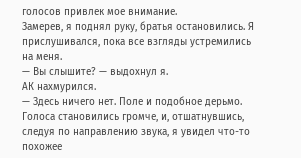голосов привлек мое внимание.
Замерев, я поднял руку, братья остановились. Я прислушивался, пока все взгляды устремились на меня.
— Вы слышите? — выдохнул я.
АК нахмурился.
— Здесь ничего нет. Поле и подобное дерьмо.
Голоса становились громче, и, отшатнувшись, следуя по направлению звука, я увидел что-то похожее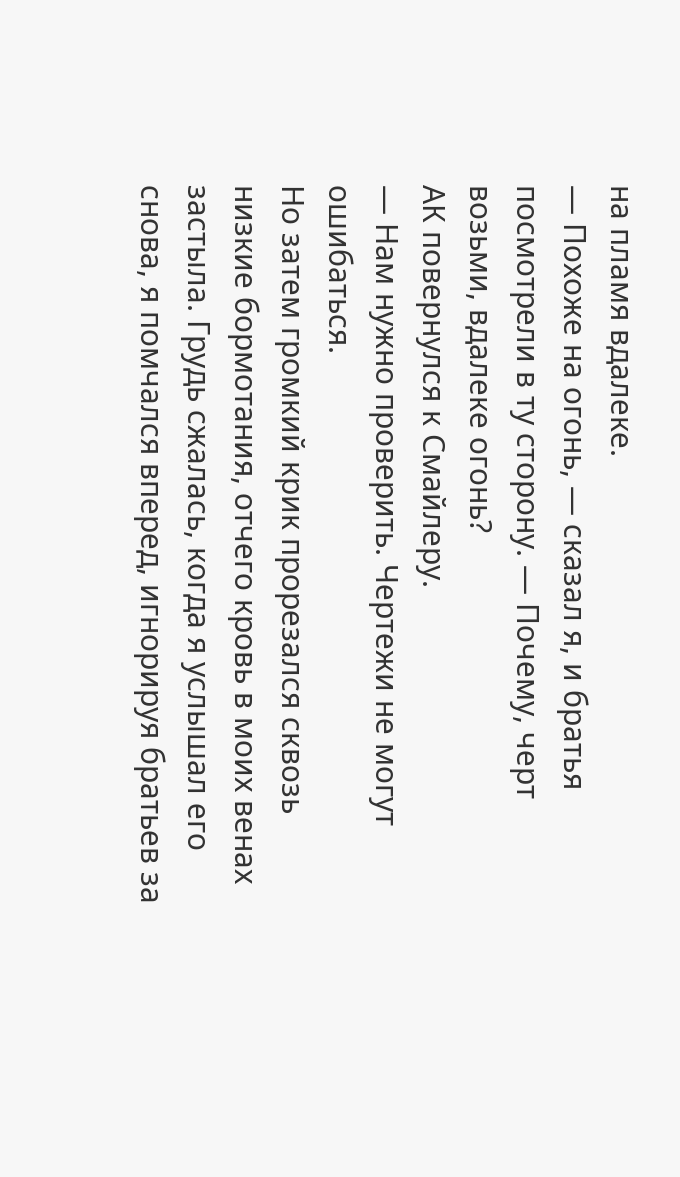на пламя вдалеке.
— Похоже на огонь, — сказал я, и братья посмотрели в ту сторону. — Почему, черт возьми, вдалеке огонь?
АК повернулся к Смайлеру.
— Нам нужно проверить. Чертежи не могут ошибаться.
Но затем громкий крик прорезался сквозь низкие бормотания, отчего кровь в моих венах застыла. Грудь сжалась, когда я услышал его снова, я помчался вперед, игнорируя братьев за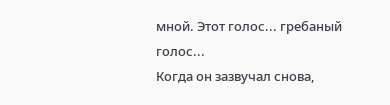мной. Этот голос... гребаный голос...
Когда он зазвучал снова,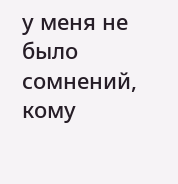у меня не было сомнений, кому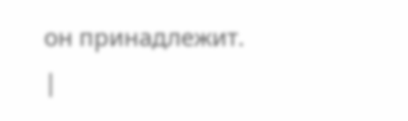он принадлежит. |